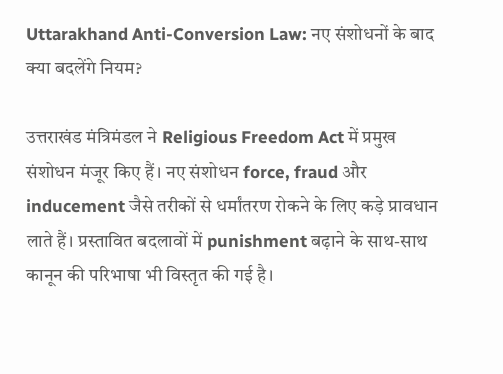Uttarakhand Anti-Conversion Law: नए संशोधनों के बाद क्या बदलेंगे नियम?

उत्तराखंड मंत्रिमंडल ने Religious Freedom Act में प्रमुख संशोधन मंजूर किए हैं। नए संशोधन force, fraud और inducement जैसे तरीकों से धर्मांतरण रोकने के लिए कड़े प्रावधान लाते हैं। प्रस्तावित बदलावों में punishment बढ़ाने के साथ-साथ कानून की परिभाषा भी विस्तृत की गई है।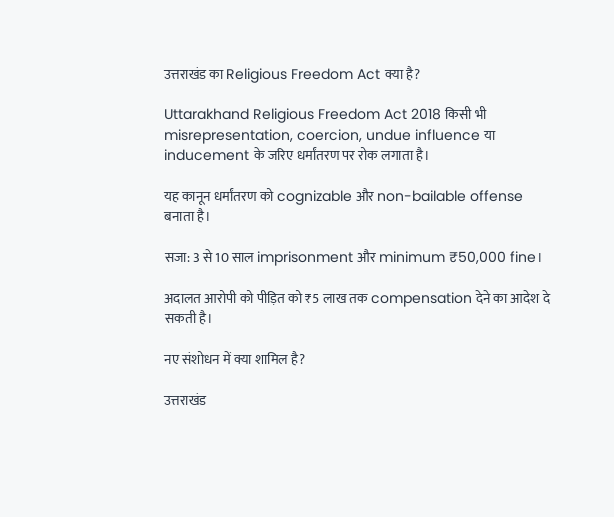उत्तराखंड का Religious Freedom Act क्या है?

Uttarakhand Religious Freedom Act 2018 किसी भी misrepresentation, coercion, undue influence या inducement के जरिए धर्मांतरण पर रोक लगाता है।

यह कानून धर्मांतरण को cognizable और non-bailable offense बनाता है।

सजा: 3 से 10 साल imprisonment और minimum ₹50,000 fine।

अदालत आरोपी को पीड़ित को ₹5 लाख तक compensation देने का आदेश दे सकती है।

नए संशोधन में क्या शामिल है?

उत्तराखंड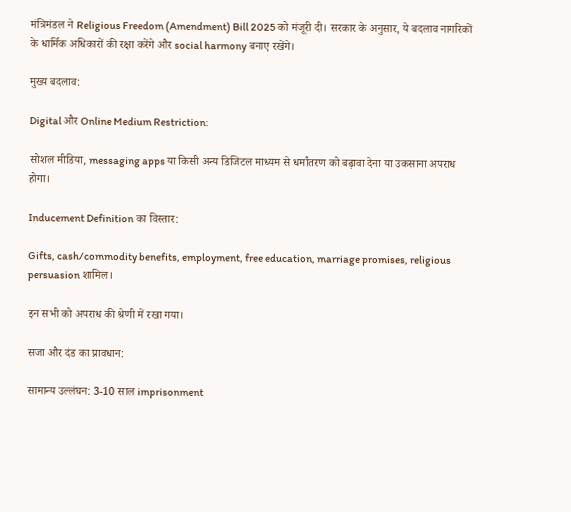मंत्रिमंडल ने Religious Freedom (Amendment) Bill 2025 को मंजूरी दी। सरकार के अनुसार, ये बदलाव नागरिकों के धार्मिक अधिकारों की रक्षा करेंगे और social harmony बनाए रखेंगे।

मुख्य बदलाव:

Digital और Online Medium Restriction:

सोशल मीडिया, messaging apps या किसी अन्य डिजिटल माध्यम से धर्मांतरण को बढ़ावा देना या उकसाना अपराध होगा।

Inducement Definition का विस्तार:

Gifts, cash/commodity benefits, employment, free education, marriage promises, religious persuasion शामिल।

इन सभी को अपराध की श्रेणी में रखा गया।

सजा और दंड का प्रावधान:

सामान्य उल्लंघन: 3-10 साल imprisonment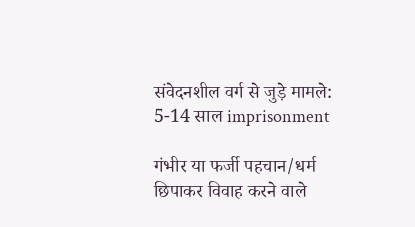संवेदनशील वर्ग से जुड़े मामले: 5-14 साल imprisonment

गंभीर या फर्जी पहचान/धर्म छिपाकर विवाह करने वाले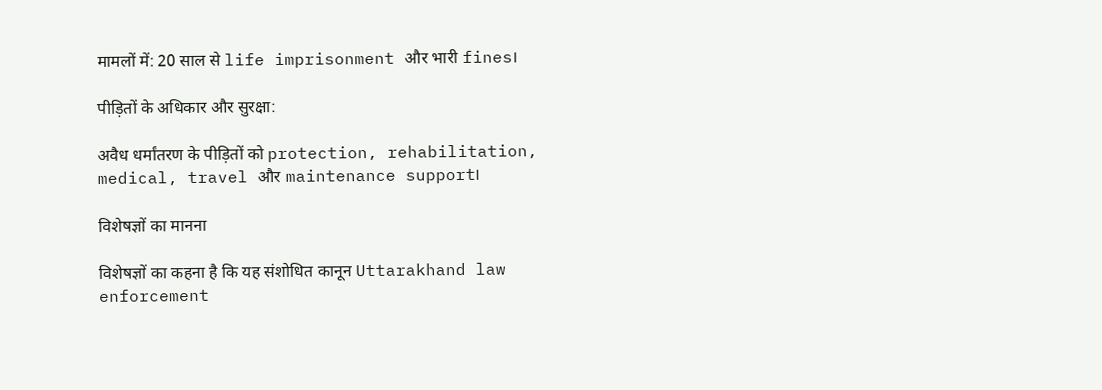मामलों में: 20 साल से life imprisonment और भारी fines।

पीड़ितों के अधिकार और सुरक्षा:

अवैध धर्मांतरण के पीड़ितों को protection, rehabilitation, medical, travel और maintenance support।

विशेषज्ञों का मानना

विशेषज्ञों का कहना है कि यह संशोधित कानून Uttarakhand law enforcement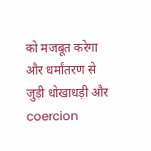को मजबूत करेगा और धर्मांतरण से जुड़ी धोखाधड़ी और coercion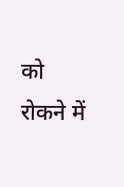को रोकने में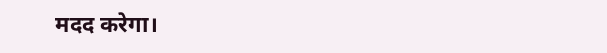मदद करेगा।